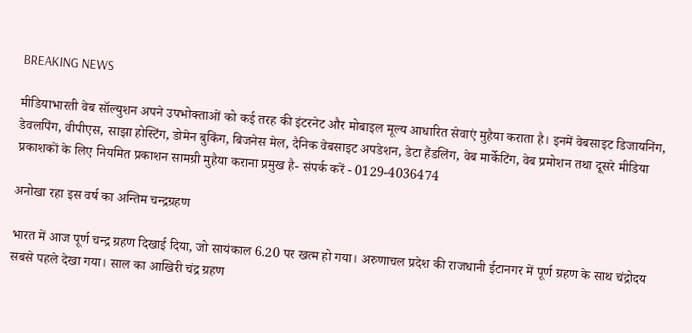BREAKING NEWS

मीडियाभारती वेब सॉल्युशन अपने उपभोक्ताओं को कई तरह की इंटरनेट और मोबाइल मूल्य आधारित सेवाएं मुहैया कराता है। इनमें वेबसाइट डिजायनिंग, डेवलपिंग, वीपीएस, साझा होस्टिंग, डोमेन बुकिंग, बिजनेस मेल, दैनिक वेबसाइट अपडेशन, डेटा हैंडलिंग, वेब मार्केटिंग, वेब प्रमोशन तथा दूसरे मीडिया प्रकाशकों के लिए नियमित प्रकाशन सामग्री मुहैया कराना प्रमुख है- संपर्क करें - 0129-4036474

अनोखा रहा इस वर्ष का अन्तिम चन्द्रग्रहण

भारत में आज पूर्ण चन्द्र ग्रहण दिखाई दिया, जो सायंकाल 6.20 पर खत्म हो गया। अरुणाचल प्रदेश की राजधानी ईटानगर में पूर्ण ग्रहण के साथ चंद्रोदय सबसे पहले देखा गया। साल का आखिरी चंद्र ग्रहण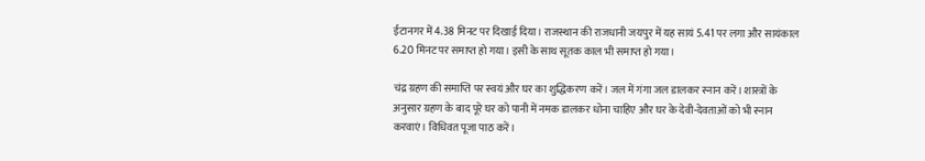ईटानगर में 4.38 मिनट पर दिखाई दिया। राजस्थान की राजधानी जयपुर में यह सायं 5.41 पर लगा और सायंकाल 6.20 मिनट पर समाप्त हो गया। इसी के साथ सूतक काल भी समाप्त हो गया।

चंद्र ग्रहण की समाप्ति पर स्वयं और घर का शुद्धिकरण करें। जल में गंगा जल डालकर स्नान करें। शास्त्रों के अनुसार ग्रहण के बाद पूरे घर को पानी में नमक डालकर धोना चाहिए और घर के देवी-देवताओं को भी स्नान करवाएं। विधिवत पूजा पाठ करें।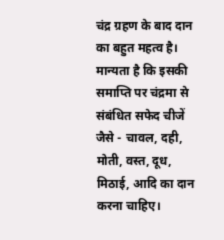चंद्र ग्रहण के बाद दान का बहुत महत्व है। मान्यता है कि इसकी समाप्ति पर चंद्रमा से संबंधित सफेद चीजें जैसे - चावल, दही, मोती, वस्त, दूध, मिठाई, आदि का दान करना चाहिए।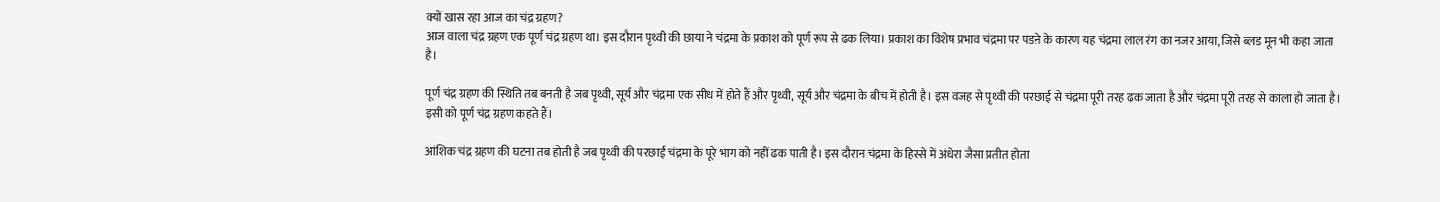क्यों खास रहा आज का चंद्र ग्रहण?
आज वाला चंद्र ग्रहण एक पूर्ण चंद्र ग्रहण था। इस दौरान पृथ्वी की छाया ने चंद्रमा के प्रकाश को पूर्ण रूप से ढक लिया। प्रकाश का विशेष प्रभाव चंद्रमा पर पडऩे के कारण यह चंद्रमा लाल रंग का नजर आया, जिसे ब्लड मून भी कहा जाता है।

पूर्ण चंद्र ग्रहण की स्थिति तब बनती है जब पृथ्वी, सूर्य और चंद्रमा एक सीध में होते हैं और पृथ्वी, सूर्य और चंद्रमा के बीच में होती है। इस वजह से पृथ्वी की परछाई से चंद्रमा पूरी तरह ढक जाता है और चंद्रमा पूरी तरह से काला हो जाता है। इसी को पूर्ण चंद्र ग्रहण कहते हैं।

आंशिक चंद्र ग्रहण की घटना तब होती है जब पृथ्वी की परछाईं चंद्रमा के पूरे भाग को नहीं ढक पाती है। इस दौरान चंद्रमा के हिस्से में अंधेरा जैसा प्रतीत होता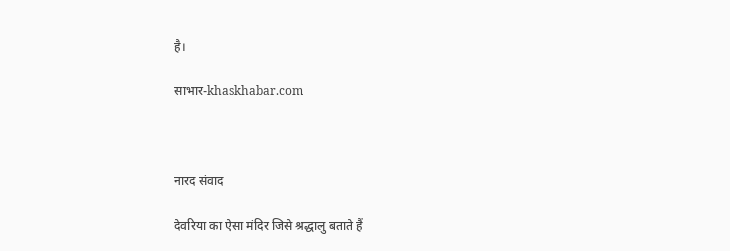है।

साभार-khaskhabar.com



नारद संवाद

देवरिया का ऐसा मंदिर जिसे श्रद्धालु बताते हैं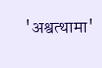'अश्वत्थामा'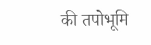की तपोभूमि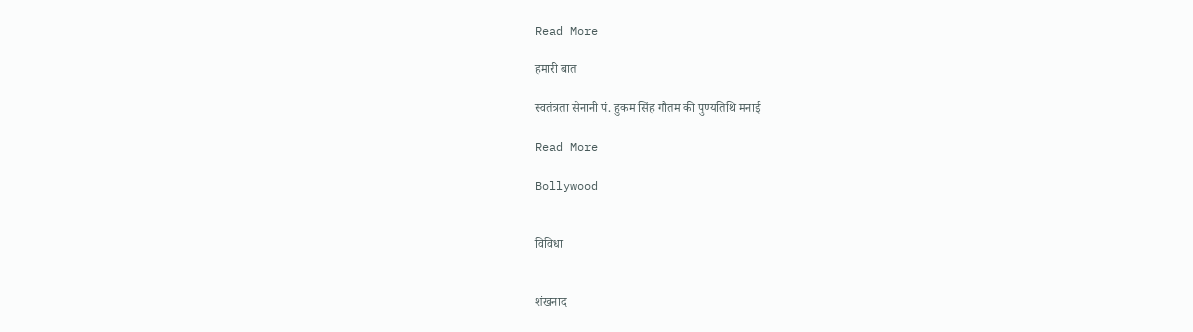Read More

हमारी बात

स्वतंत्रता सेनानी पं. हुकम सिंह गौतम की पुण्यतिथि मनाई

Read More

Bollywood


विविधा


शंखनाद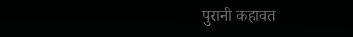पुरानी कहावत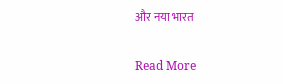और नया भारत

Read More